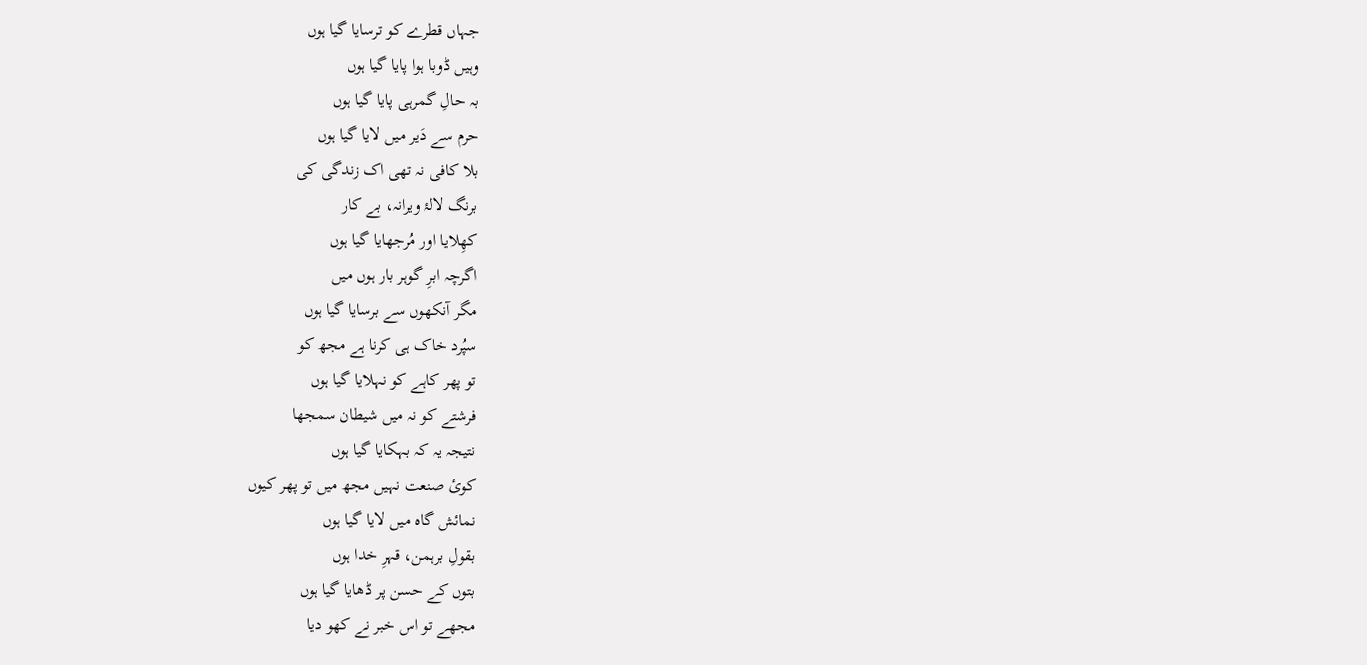جہاں قطرے کو ترسایا گیا ہوں
وہیں ڈوبا ہوا پایا گیا ہوں
بہ حالِ گمرہی پایا گیا ہوں
حرم سے دَیر میں لایا گیا ہوں
بلا کافی نہ تھی اک زندگی کی
برنگ لالۂ ویرانہ، بے کار
کھِلایا اور مُرجھایا گیا ہوں
اگرچہ ابرِ گوہر بار ہوں میں
مگر آنکھوں سے برسایا گیا ہوں
سپُرد خاک ہی کرنا ہے مجھ کو
تو پھر کاہے کو نہلایا گیا ہوں
فرشتے کو نہ میں شیطان سمجھا
نتیجہ یہ کہ بہکایا گیا ہوں
کوئ صنعت نہیں مجھ میں تو پھر کیوں
نمائش گاہ میں لایا گیا ہوں
بقولِ برہمن، قہرِ خدا ہوں
بتوں کے حسن پر ڈھایا گیا ہوں
مجھے تو اس خبر نے کھو دیا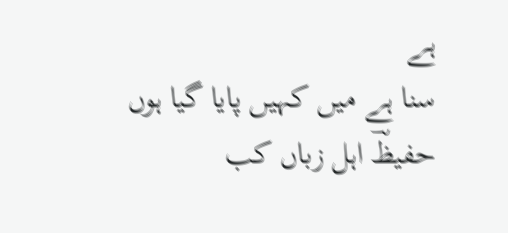ہے
سنا ہے میں کہیں پایا گیا ہوں
حفیظؔ اہل زباں کب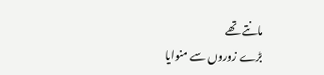مانتے تھے
بڑے زوروں سے منوایا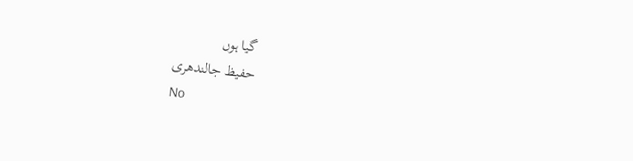گیا ہوں
حفیظ جالندھری
No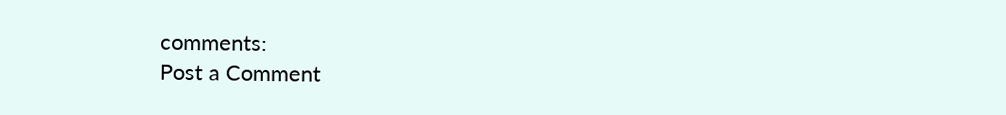comments:
Post a Comment